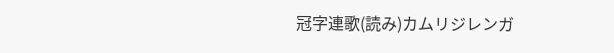冠字連歌(読み)カムリジレンガ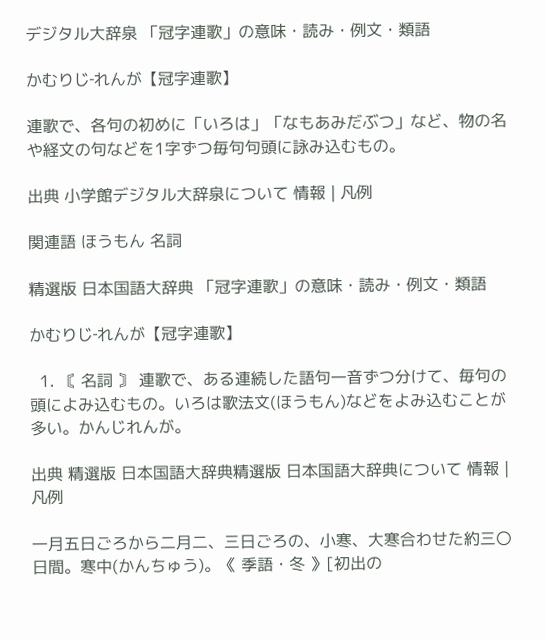デジタル大辞泉 「冠字連歌」の意味・読み・例文・類語

かむりじ‐れんが【冠字連歌】

連歌で、各句の初めに「いろは」「なもあみだぶつ」など、物の名や経文の句などを1字ずつ毎句句頭に詠み込むもの。

出典 小学館デジタル大辞泉について 情報 | 凡例

関連語 ほうもん 名詞

精選版 日本国語大辞典 「冠字連歌」の意味・読み・例文・類語

かむりじ‐れんが【冠字連歌】

  1. 〘 名詞 〙 連歌で、ある連続した語句一音ずつ分けて、毎句の頭によみ込むもの。いろは歌法文(ほうもん)などをよみ込むことが多い。かんじれんが。

出典 精選版 日本国語大辞典精選版 日本国語大辞典について 情報 | 凡例

一月五日ごろから二月二、三日ごろの、小寒、大寒合わせた約三〇日間。寒中(かんちゅう)。《 季語・冬 》[初出の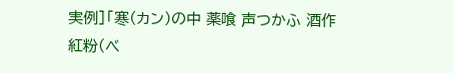実例]「寒(カン)の中 薬喰 声つかふ 酒作 紅粉(べ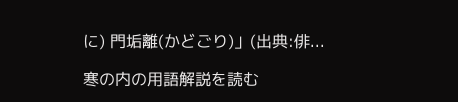に) 門垢離(かどごり)」(出典:俳...

寒の内の用語解説を読む